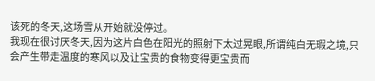该死的冬天,这场雪从开始就没停过。
我现在很讨厌冬天,因为这片白色在阳光的照射下太过晃眼,所谓纯白无瑕之境,只会产生带走温度的寒风以及让宝贵的食物变得更宝贵而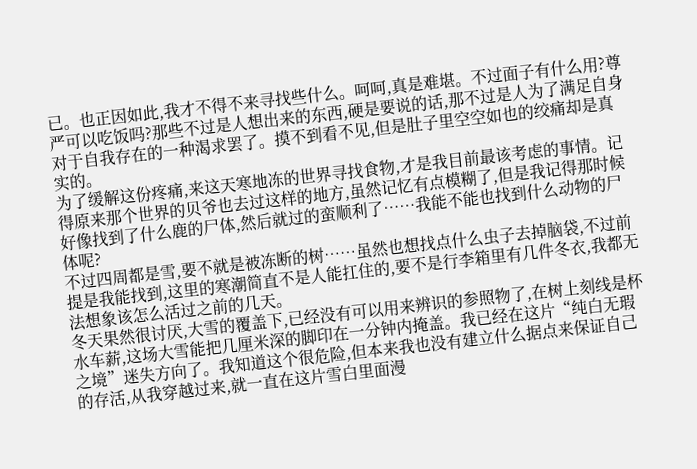已。也正因如此,我才不得不来寻找些什么。呵呵,真是难堪。不过面子有什么用?尊严可以吃饭吗?那些不过是人想出来的东西,硬是要说的话,那不过是人为了满足自身对于自我存在的一种渴求罢了。摸不到看不见,但是肚子里空空如也的绞痛却是真实的。
为了缓解这份疼痛,来这天寒地冻的世界寻找食物,才是我目前最该考虑的事情。记得原来那个世界的贝爷也去过这样的地方,虽然记忆有点模糊了,但是我记得那时候好像找到了什么鹿的尸体,然后就过的蛮顺利了……我能不能也找到什么动物的尸体呢?
不过四周都是雪,要不就是被冻断的树……虽然也想找点什么虫子去掉脑袋,不过前提是我能找到,这里的寒潮简直不是人能扛住的,要不是行李箱里有几件冬衣,我都无法想象该怎么活过之前的几天。
冬天果然很讨厌,大雪的覆盖下,已经没有可以用来辨识的参照物了,在树上刻线是杯水车薪,这场大雪能把几厘米深的脚印在一分钟内掩盖。我已经在这片“纯白无瑕之境”迷失方向了。我知道这个很危险,但本来我也没有建立什么据点来保证自己的存活,从我穿越过来,就一直在这片雪白里面漫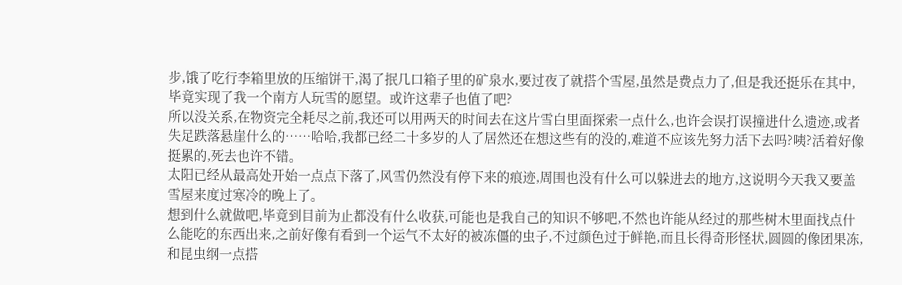步,饿了吃行李箱里放的压缩饼干,渴了抿几口箱子里的矿泉水,要过夜了就搭个雪屋,虽然是费点力了,但是我还挺乐在其中,毕竟实现了我一个南方人玩雪的愿望。或许这辈子也值了吧?
所以没关系,在物资完全耗尽之前,我还可以用两天的时间去在这片雪白里面探索一点什么,也许会误打误撞进什么遗迹,或者失足跌落悬崖什么的……哈哈,我都已经二十多岁的人了居然还在想这些有的没的,难道不应该先努力活下去吗?咦?活着好像挺累的,死去也许不错。
太阳已经从最高处开始一点点下落了,风雪仍然没有停下来的痕迹,周围也没有什么可以躲进去的地方,这说明今天我又要盖雪屋来度过寒冷的晚上了。
想到什么就做吧,毕竟到目前为止都没有什么收获,可能也是我自己的知识不够吧,不然也许能从经过的那些树木里面找点什么能吃的东西出来,之前好像有看到一个运气不太好的被冻僵的虫子,不过颜色过于鲜艳,而且长得奇形怪状,圆圆的像团果冻,和昆虫纲一点搭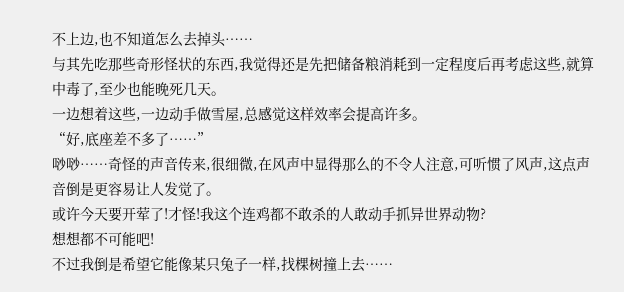不上边,也不知道怎么去掉头……
与其先吃那些奇形怪状的东西,我觉得还是先把储备粮消耗到一定程度后再考虑这些,就算中毒了,至少也能晚死几天。
一边想着这些,一边动手做雪屋,总感觉这样效率会提高许多。
“好,底座差不多了……”
唦唦……奇怪的声音传来,很细微,在风声中显得那么的不令人注意,可听惯了风声,这点声音倒是更容易让人发觉了。
或许今天要开荤了!才怪!我这个连鸡都不敢杀的人敢动手抓异世界动物?
想想都不可能吧!
不过我倒是希望它能像某只兔子一样,找棵树撞上去……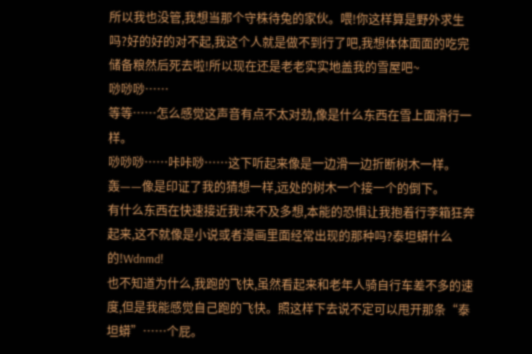所以我也没管,我想当那个守株待兔的家伙。喂!你这样算是野外求生吗?好的好的对不起,我这个人就是做不到行了吧,我想体体面面的吃完储备粮然后死去啦!所以现在还是老老实实地盖我的雪屋吧~
唦唦唦……
等等……怎么感觉这声音有点不太对劲,像是什么东西在雪上面滑行一样。
唦唦唦……咔咔唦……这下听起来像是一边滑一边折断树木一样。
轰——像是印证了我的猜想一样,远处的树木一个接一个的倒下。
有什么东西在快速接近我!来不及多想,本能的恐惧让我抱着行李箱狂奔起来,这不就像是小说或者漫画里面经常出现的那种吗?泰坦蟒什么的!Wdnmd!
也不知道为什么,我跑的飞快,虽然看起来和老年人骑自行车差不多的速度,但是我能感觉自己跑的飞快。照这样下去说不定可以甩开那条“泰坦蟒”……个屁。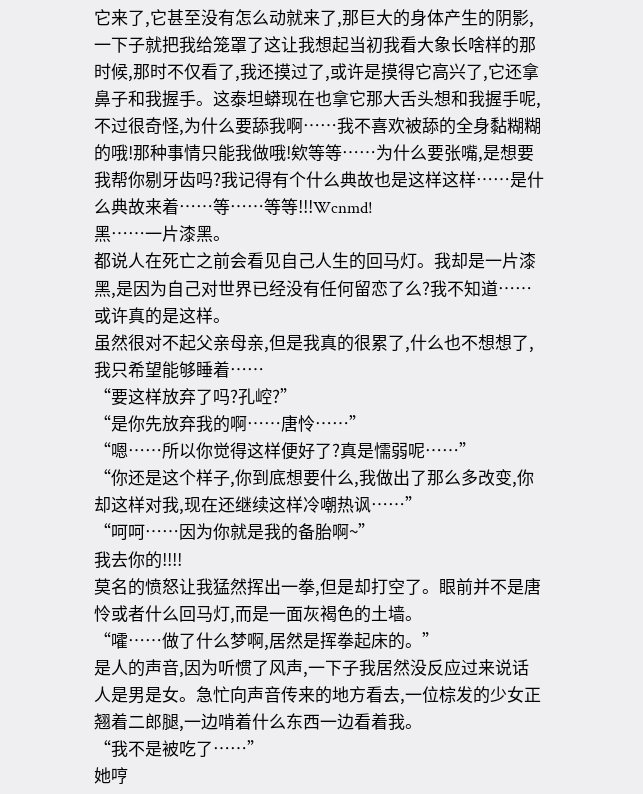它来了,它甚至没有怎么动就来了,那巨大的身体产生的阴影,一下子就把我给笼罩了这让我想起当初我看大象长啥样的那时候,那时不仅看了,我还摸过了,或许是摸得它高兴了,它还拿鼻子和我握手。这泰坦蟒现在也拿它那大舌头想和我握手呢,不过很奇怪,为什么要舔我啊……我不喜欢被舔的全身黏糊糊的哦!那种事情只能我做哦!欸等等……为什么要张嘴,是想要我帮你剔牙齿吗?我记得有个什么典故也是这样这样……是什么典故来着……等……等等!!!Wcnmd!
黑……一片漆黑。
都说人在死亡之前会看见自己人生的回马灯。我却是一片漆黑,是因为自己对世界已经没有任何留恋了么?我不知道……或许真的是这样。
虽然很对不起父亲母亲,但是我真的很累了,什么也不想想了,我只希望能够睡着……
“要这样放弃了吗?孔崆?”
“是你先放弃我的啊……唐怜……”
“嗯……所以你觉得这样便好了?真是懦弱呢……”
“你还是这个样子,你到底想要什么,我做出了那么多改变,你却这样对我,现在还继续这样冷嘲热讽……”
“呵呵……因为你就是我的备胎啊~”
我去你的!!!!
莫名的愤怒让我猛然挥出一拳,但是却打空了。眼前并不是唐怜或者什么回马灯,而是一面灰褐色的土墙。
“嚯……做了什么梦啊,居然是挥拳起床的。”
是人的声音,因为听惯了风声,一下子我居然没反应过来说话人是男是女。急忙向声音传来的地方看去,一位棕发的少女正翘着二郎腿,一边啃着什么东西一边看着我。
“我不是被吃了……”
她哼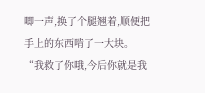唧一声,换了个腿翘着,顺便把手上的东西啃了一大块。
“我救了你哦,今后你就是我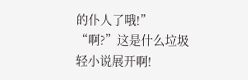的仆人了哦!”
“啊?”这是什么垃圾轻小说展开啊!